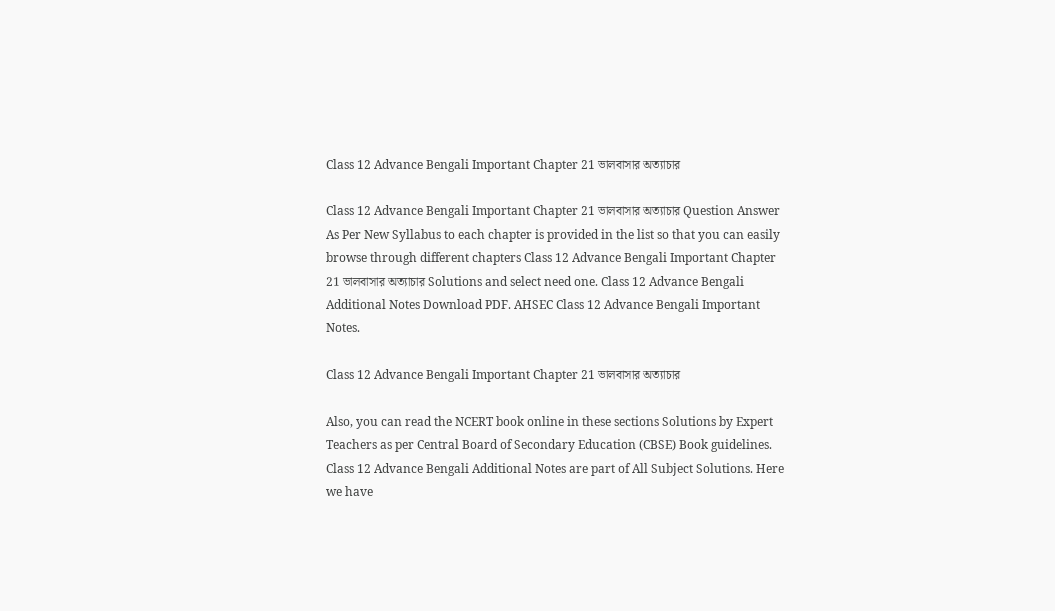Class 12 Advance Bengali Important Chapter 21 ভালবাসার অত্যাচার

Class 12 Advance Bengali Important Chapter 21 ভালবাসার অত্যাচার Question Answer As Per New Syllabus to each chapter is provided in the list so that you can easily browse through different chapters Class 12 Advance Bengali Important Chapter 21 ভালবাসার অত্যাচার Solutions and select need one. Class 12 Advance Bengali Additional Notes Download PDF. AHSEC Class 12 Advance Bengali Important Notes.

Class 12 Advance Bengali Important Chapter 21 ভালবাসার অত্যাচার

Also, you can read the NCERT book online in these sections Solutions by Expert Teachers as per Central Board of Secondary Education (CBSE) Book guidelines. Class 12 Advance Bengali Additional Notes are part of All Subject Solutions. Here we have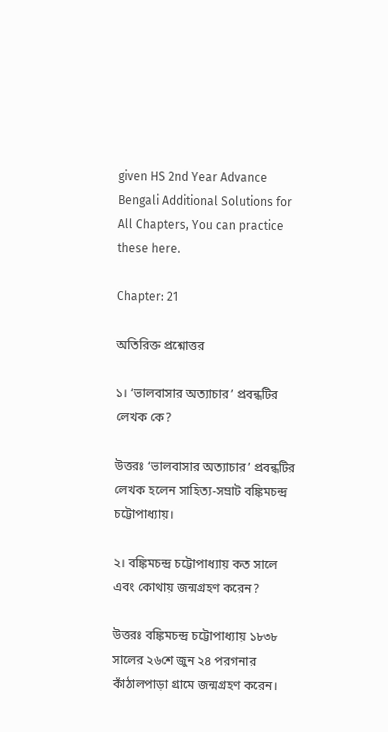given HS 2nd Year Advance Bengali Additional Solutions for All Chapters, You can practice these here.

Chapter: 21

অতিরিক্ত প্রশ্নোত্তর

১। ‘ভালবাসার অত্যাচার’ প্রবন্ধটির লেখক কে?

উত্তরঃ ‘ভালবাসার অত্যাচার’ প্রবন্ধটির লেখক হলেন সাহিত্য-সম্রাট বঙ্কিমচন্দ্র চট্টোপাধ্যায়।

২। বঙ্কিমচন্দ্র চট্টোপাধ্যায় কত সালে এবং কোথায় জন্মগ্রহণ করেন?

উত্তরঃ বঙ্কিমচন্দ্র চট্টোপাধ্যায় ১৮৩৮ সালের ২৬শে জুন ২৪ পরগনার কাঁঠালপাড়া গ্রামে জন্মগ্রহণ করেন।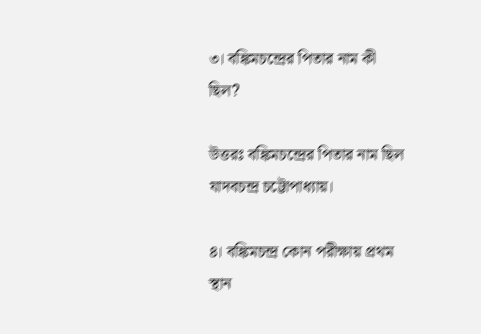৩। বঙ্কিমচন্দ্রের পিতার নাম কী ছিল?

উত্তরঃ বঙ্কিমচন্দ্রের পিতার নাম ছিল যাদবচন্দ্র চট্টোপাধ্যায়।

৪। বঙ্কিমচন্দ্র কোন পরীক্ষায় প্রথম স্থান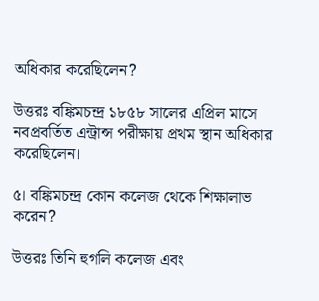অধিকার করেছিলেন?

উত্তরঃ বঙ্কিমচন্দ্র ১৮৫৮ সালের এপ্রিল মাসে নবপ্রবর্তিত এন্ট্রান্স পরীক্ষায় প্রথম স্থান অধিকার করেছিলেন।

৫। বঙ্কিমচন্দ্র কোন কলেজ থেকে শিক্ষালাভ করেন?

উত্তরঃ তিনি হুগলি কলেজ এবং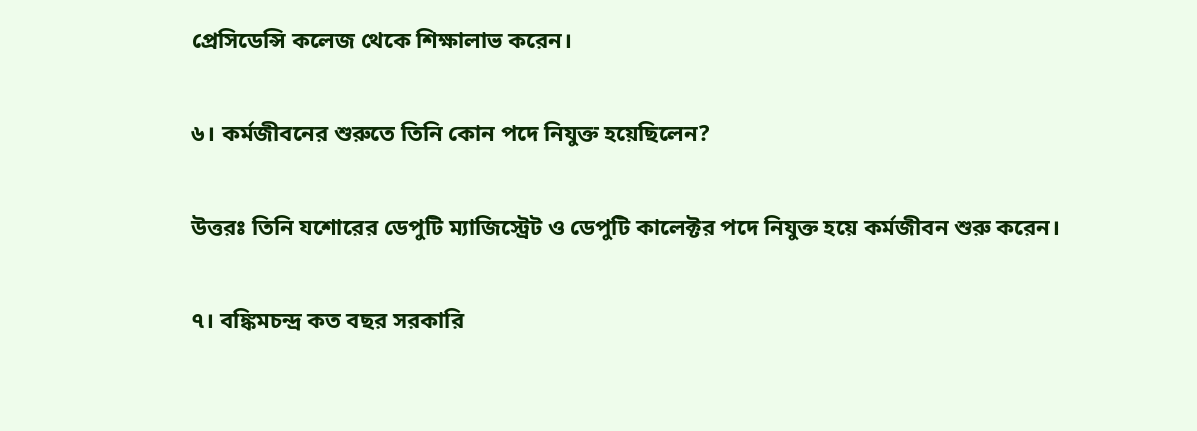প্রেসিডেন্সি কলেজ থেকে শিক্ষালাভ করেন।

৬। কর্মজীবনের শুরুতে তিনি কোন পদে নিযুক্ত হয়েছিলেন?

উত্তরঃ তিনি যশোরের ডেপুটি ম্যাজিস্ট্রেট ও ডেপুটি কালেক্টর পদে নিযুক্ত হয়ে কর্মজীবন শুরু করেন।

৭। বঙ্কিমচন্দ্র কত বছর সরকারি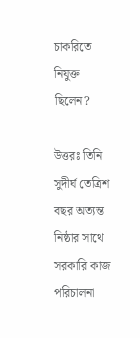চাকরিতে নিযুক্ত ছিলেন?

উত্তরঃ তিনি সুদীর্ঘ তেত্রিশ বছর অত্যন্ত নিষ্ঠার সাথে সরকারি কাজ পরিচালনা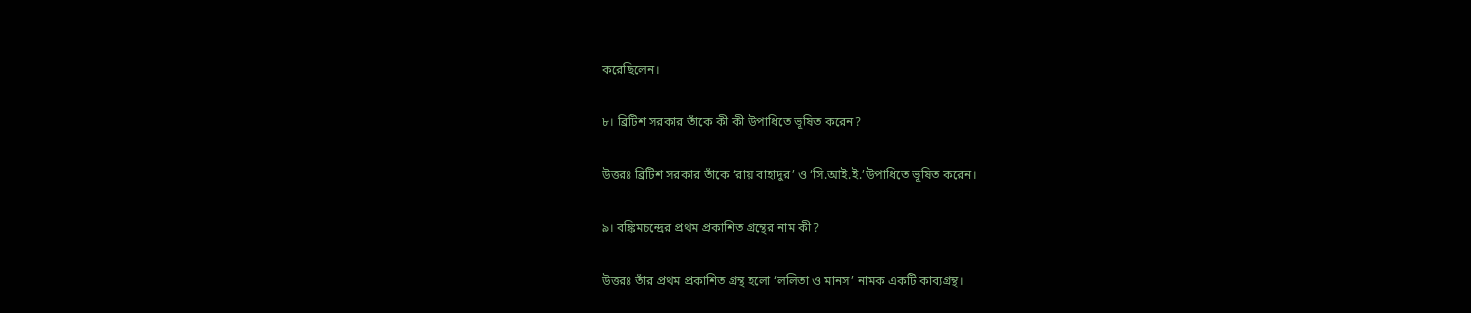করেছিলেন।

৮। ব্রিটিশ সরকার তাঁকে কী কী উপাধিতে ভূষিত করেন?

উত্তরঃ ব্রিটিশ সরকার তাঁকে ‘রায় বাহাদুর’ ও ‘সি.আই.ই.’উপাধিতে ভূষিত করেন।

৯। বঙ্কিমচন্দ্রের প্রথম প্রকাশিত গ্রন্থের নাম কী?

উত্তরঃ তাঁর প্রথম প্রকাশিত গ্রন্থ হলো ‘ললিতা ও মানস’ নামক একটি কাব্যগ্রন্থ।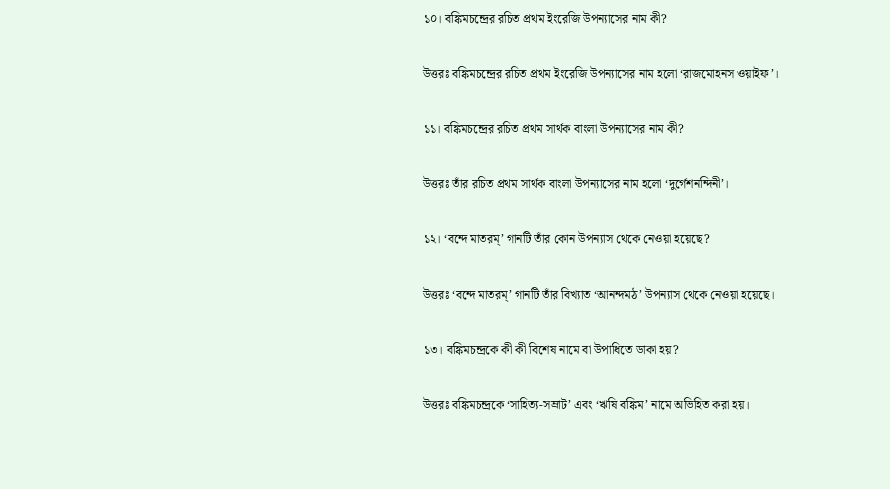১০। বঙ্কিমচন্দ্রের রচিত প্রথম ইংরেজি উপন্যাসের নাম কী?

উত্তরঃ বঙ্কিমচন্দ্রের রচিত প্রথম ইংরেজি উপন্যাসের নাম হলো ‘রাজমোহনস ওয়াইফ’।

১১। বঙ্কিমচন্দ্রের রচিত প্রথম সার্থক বাংলা উপন্যাসের নাম কী?

উত্তরঃ তাঁর রচিত প্রথম সার্থক বাংলা উপন্যাসের নাম হলো ‘দুর্গেশনন্দিনী’।

১২। ‘বন্দে মাতরম্’ গানটি তাঁর কোন উপন্যাস থেকে নেওয়া হয়েছে?

উত্তরঃ ‘বন্দে মাতরম্’ গানটি তাঁর বিখ্যাত ‘আনন্দমঠ’ উপন্যাস থেকে নেওয়া হয়েছে।

১৩। বঙ্কিমচন্দ্রকে কী কী বিশেষ নামে বা উপাধিতে ডাকা হয়?

উত্তরঃ বঙ্কিমচন্দ্রকে ‘সাহিত্য-সম্রাট’ এবং ‘ঋষি বঙ্কিম’ নামে অভিহিত করা হয়।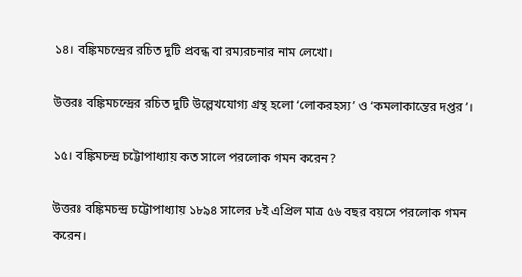১৪। বঙ্কিমচন্দ্রের রচিত দুটি প্রবন্ধ বা রম্যরচনার নাম লেখো।

উত্তরঃ বঙ্কিমচন্দ্রের রচিত দুটি উল্লেখযোগ্য গ্রন্থ হলো ‘লোকরহস্য’ ও ‘কমলাকান্তের দপ্তর’।

১৫। বঙ্কিমচন্দ্র চট্টোপাধ্যায় কত সালে পরলোক গমন করেন?

উত্তরঃ বঙ্কিমচন্দ্র চট্টোপাধ্যায় ১৮৯৪ সালের ৮ই এপ্রিল মাত্র ৫৬ বছর বয়সে পরলোক গমন করেন।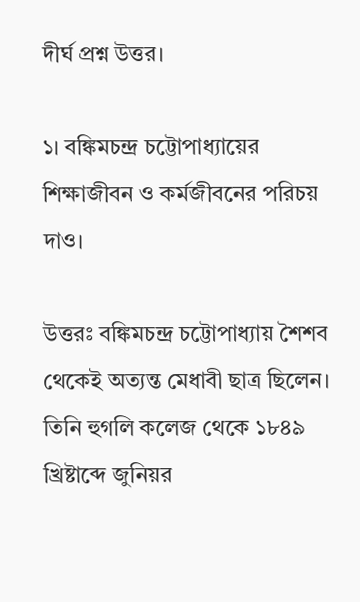দীর্ঘ প্রশ্ন উত্তর।

১। বঙ্কিমচন্দ্র চট্টোপাধ্যায়ের শিক্ষাজীবন ও কর্মজীবনের পরিচয় দাও।

উত্তরঃ বঙ্কিমচন্দ্র চট্টোপাধ্যায় শৈশব থেকেই অত্যন্ত মেধাবী ছাত্র ছিলেন। তিনি হুগলি কলেজ থেকে ১৮৪৯ খ্রিষ্টাব্দে জুনিয়র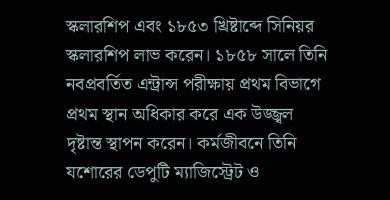স্কলারশিপ এবং ১৮৫৩ খ্রিষ্টাব্দে সিনিয়র স্কলারশিপ লাভ করেন। ১৮৫৮ সালে তিনি নবপ্রবর্তিত এন্ট্রান্স পরীক্ষায় প্রথম বিভাগে প্রথম স্থান অধিকার করে এক উজ্জ্বল দৃষ্টান্ত স্থাপন করেন। কর্মজীবনে তিনি যশোরের ডেপুটি ম্যাজিস্ট্রেট ও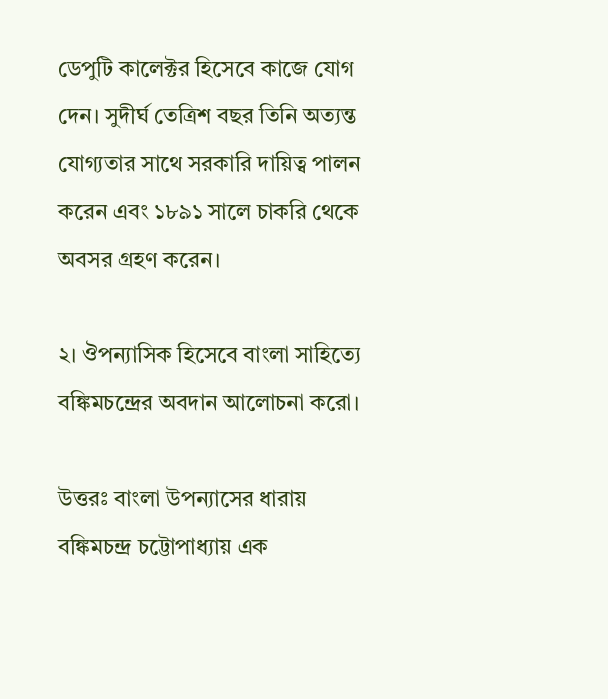ডেপুটি কালেক্টর হিসেবে কাজে যোগ দেন। সুদীর্ঘ তেত্রিশ বছর তিনি অত্যন্ত যোগ্যতার সাথে সরকারি দায়িত্ব পালন করেন এবং ১৮৯১ সালে চাকরি থেকে অবসর গ্রহণ করেন।

২। ঔপন্যাসিক হিসেবে বাংলা সাহিত্যে বঙ্কিমচন্দ্রের অবদান আলোচনা করো।

উত্তরঃ বাংলা উপন্যাসের ধারায় বঙ্কিমচন্দ্র চট্টোপাধ্যায় এক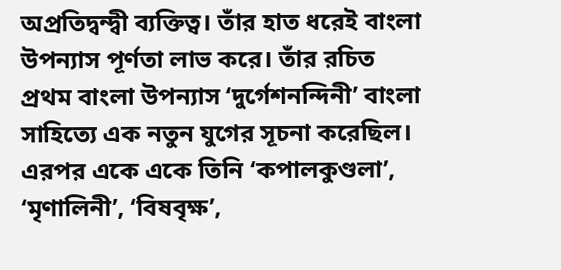অপ্রতিদ্বন্দ্বী ব্যক্তিত্ব। তাঁর হাত ধরেই বাংলা উপন্যাস পূর্ণতা লাভ করে। তাঁর রচিত প্রথম বাংলা উপন্যাস ‘দুর্গেশনন্দিনী’ বাংলা সাহিত্যে এক নতুন যুগের সূচনা করেছিল। এরপর একে একে তিনি ‘কপালকুণ্ডলা’, ‘মৃণালিনী’, ‘বিষবৃক্ষ’,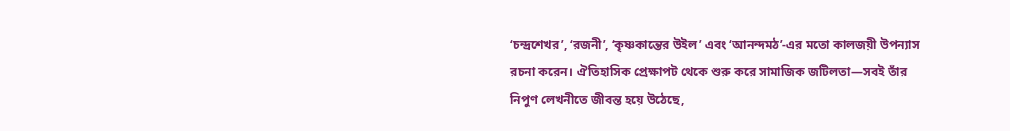‘চন্দ্রশেখর’, ‘রজনী’, ‘কৃষ্ণকান্তের উইল’ এবং ‘আনন্দমঠ’-এর মতো কালজয়ী উপন্যাস রচনা করেন। ঐতিহাসিক প্রেক্ষাপট থেকে শুরু করে সামাজিক জটিলতা—সবই তাঁর নিপুণ লেখনীতে জীবন্ত হয়ে উঠেছে,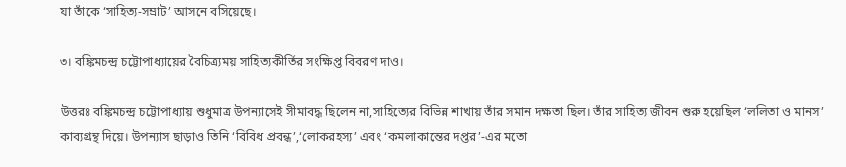যা তাঁকে ‘সাহিত্য-সম্রাট’ আসনে বসিয়েছে।

৩। বঙ্কিমচন্দ্র চট্টোপাধ্যায়ের বৈচিত্র্যময় সাহিত্যকীর্তির সংক্ষিপ্ত বিবরণ দাও।

উত্তরঃ বঙ্কিমচন্দ্র চট্টোপাধ্যায় শুধুমাত্র উপন্যাসেই সীমাবদ্ধ ছিলেন না,সাহিত্যের বিভিন্ন শাখায় তাঁর সমান দক্ষতা ছিল। তাঁর সাহিত্য জীবন শুরু হয়েছিল ‘ললিতা ও মানস’ কাব্যগ্রন্থ দিয়ে। উপন্যাস ছাড়াও তিনি ‘বিবিধ প্রবন্ধ’,‘লোকরহস্য’ এবং ‘কমলাকান্তের দপ্তর’-এর মতো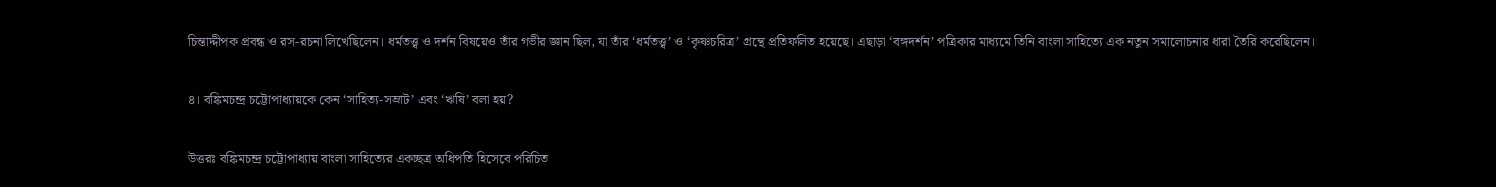চিন্তাদ্দীপক প্রবন্ধ ও রস-রচনা লিখেছিলেন। ধর্মতত্ত্ব ও দর্শন বিষয়েও তাঁর গভীর জ্ঞান ছিল, যা তাঁর ‘ধর্মতত্ত্ব’ ও ‘কৃষ্ণচরিত্র’ গ্রন্থে প্রতিফলিত হয়েছে। এছাড়া ‘বঙ্গদর্শন’ পত্রিকার মাধ্যমে তিনি বাংলা সাহিত্যে এক নতুন সমালোচনার ধারা তৈরি করেছিলেন।

৪। বঙ্কিমচন্দ্র চট্টোপাধ্যায়কে কেন ‘সাহিত্য-সম্রাট’ এবং ‘ঋষি’ বলা হয়?

উত্তরঃ বঙ্কিমচন্দ্র চট্টোপাধ্যায় বাংলা সাহিত্যের একচ্ছত্র অধিপতি হিসেবে পরিচিত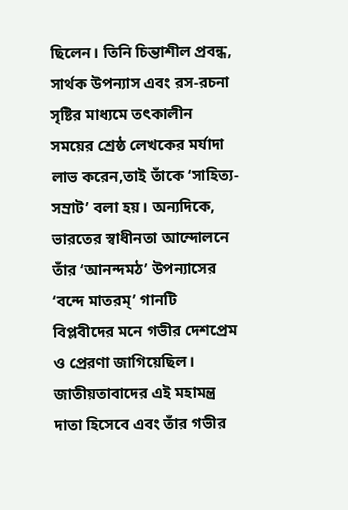ছিলেন। তিনি চিন্তাশীল প্রবন্ধ, সার্থক উপন্যাস এবং রস-রচনা সৃষ্টির মাধ্যমে তৎকালীন সময়ের শ্রেষ্ঠ লেখকের মর্যাদা লাভ করেন,তাই তাঁকে ‘সাহিত্য-সম্রাট’ বলা হয়। অন্যদিকে, ভারতের স্বাধীনতা আন্দোলনে তাঁর ‘আনন্দমঠ’ উপন্যাসের ‘বন্দে মাতরম্’ গানটি বিপ্লবীদের মনে গভীর দেশপ্রেম ও প্রেরণা জাগিয়েছিল। জাতীয়তাবাদের এই মহামন্ত্র দাতা হিসেবে এবং তাঁর গভীর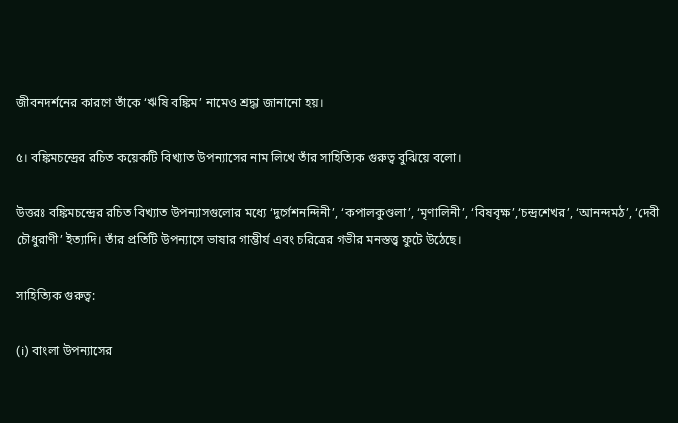জীবনদর্শনের কারণে তাঁকে ‘ঋষি বঙ্কিম’ নামেও শ্রদ্ধা জানানো হয়।

৫। বঙ্কিমচন্দ্রের রচিত কয়েকটি বিখ্যাত উপন্যাসের নাম লিখে তাঁর সাহিত্যিক গুরুত্ব বুঝিয়ে বলো।

উত্তরঃ বঙ্কিমচন্দ্রের রচিত বিখ্যাত উপন্যাসগুলোর মধ্যে ‘দুর্গেশনন্দিনী’, ‘কপালকুণ্ডলা’, ‘মৃণালিনী’, ‘বিষবৃক্ষ’,‘চন্দ্রশেখর’, ‘আনন্দমঠ’, ‘দেবী চৌধুরাণী’ ইত্যাদি। তাঁর প্রতিটি উপন্যাসে ভাষার গাম্ভীর্য এবং চরিত্রের গভীর মনস্তত্ত্ব ফুটে উঠেছে।

সাহিত্যিক গুরুত্ব:

(i) বাংলা উপন্যাসের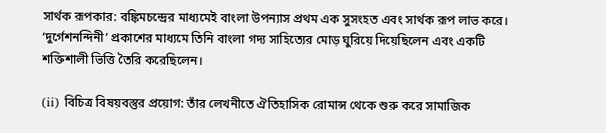সার্থক রূপকার: বঙ্কিমচন্দ্রের মাধ্যমেই বাংলা উপন্যাস প্রথম এক সুসংহত এবং সার্থক রূপ লাভ করে। ‘দুর্গেশনন্দিনী’ প্রকাশের মাধ্যমে তিনি বাংলা গদ্য সাহিত্যের মোড় ঘুরিয়ে দিয়েছিলেন এবং একটি শক্তিশালী ভিত্তি তৈরি করেছিলেন।

(ii) বিচিত্র বিষয়বস্তুর প্রয়োগ: তাঁর লেখনীতে ঐতিহাসিক রোমান্স থেকে শুরু করে সামাজিক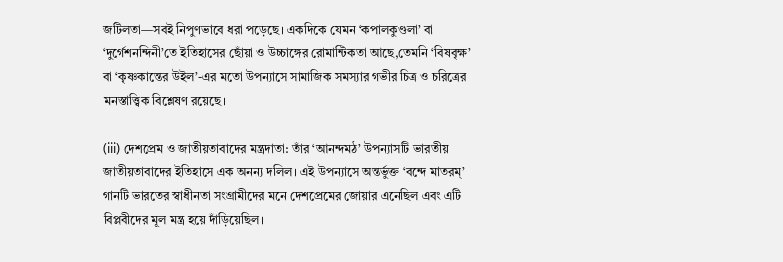জটিলতা—সবই নিপুণভাবে ধরা পড়েছে। একদিকে যেমন ‘কপালকুণ্ডলা’ বা ‘দুর্গেশনন্দিনী’তে ইতিহাসের ছোঁয়া ও উচ্চাঙ্গের রোমান্টিকতা আছে,তেমনি ‘বিষবৃক্ষ’ বা ‘কৃষ্ণকান্তের উইল’-এর মতো উপন্যাসে সামাজিক সমস্যার গভীর চিত্র ও চরিত্রের মনস্তাত্ত্বিক বিশ্লেষণ রয়েছে।

(iii) দেশপ্রেম ও জাতীয়তাবাদের মন্ত্রদাতা: তাঁর ‘আনন্দমঠ’ উপন্যাসটি ভারতীয় জাতীয়তাবাদের ইতিহাসে এক অনন্য দলিল। এই উপন্যাসে অন্তর্ভুক্ত ‘বন্দে মাতরম্’ গানটি ভারতের স্বাধীনতা সংগ্রামীদের মনে দেশপ্রেমের জোয়ার এনেছিল এবং এটি বিপ্লবীদের মূল মন্ত্র হয়ে দাঁড়িয়েছিল।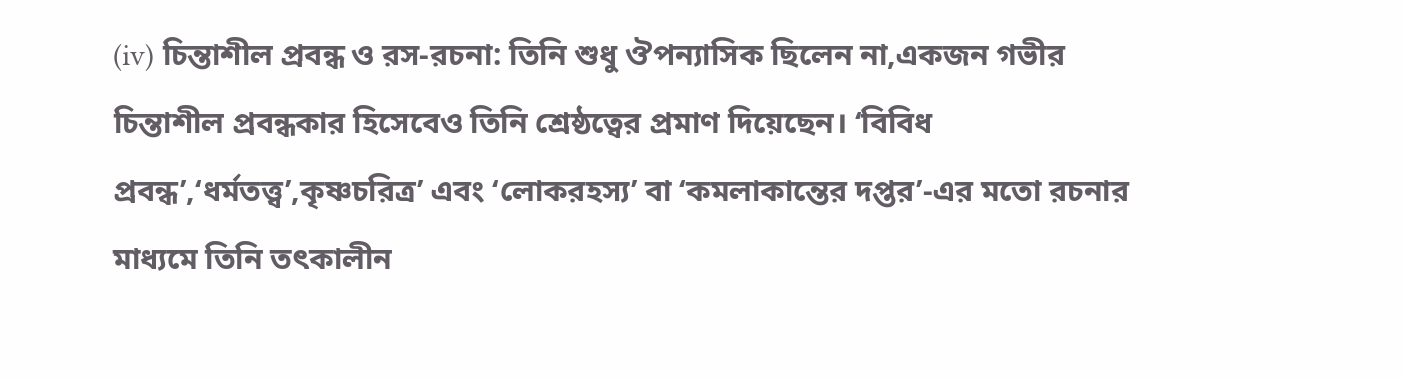(iv) চিন্তাশীল প্রবন্ধ ও রস-রচনা: তিনি শুধু ঔপন্যাসিক ছিলেন না,একজন গভীর চিন্তাশীল প্রবন্ধকার হিসেবেও তিনি শ্রেষ্ঠত্বের প্রমাণ দিয়েছেন। ‘বিবিধ প্রবন্ধ’,‘ধর্মতত্ত্ব’,কৃষ্ণচরিত্র’ এবং ‘লোকরহস্য’ বা ‘কমলাকান্তের দপ্তর’-এর মতো রচনার মাধ্যমে তিনি তৎকালীন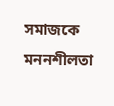সমাজকে মননশীলতা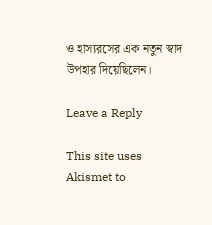ও হাস্যরসের এক নতুন স্বাদ উপহার দিয়েছিলেন।

Leave a Reply

This site uses Akismet to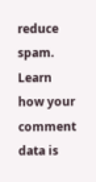reduce spam. Learn how your comment data is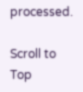processed.

Scroll to Top